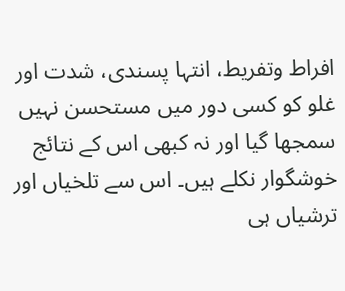افراط وتفریط، انتہا پسندی، شدت اور غلو کو کسی دور میں مستحسن نہیں سمجھا گیا اور نہ کبھی اس کے نتائج خوشگوار نکلے ہیں۔ اس سے تلخیاں اور ترشیاں ہی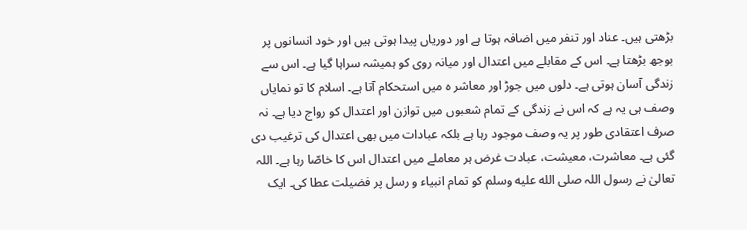بڑھتی ہیں۔ عناد اور تنفر میں اضافہ ہوتا ہے اور دوریاں پیدا ہوتی ہیں اور خود انسانوں پر بوجھ بڑھتا ہے۔ اس کے مقابلے میں اعتدال اور میانہ روی کو ہمیشہ سراہا گیا ہے۔ اس سے زندگی آسان ہوتی ہے۔ دلوں میں جوڑ اور معاشر ہ میں استحکام آتا ہے۔ اسلام کا تو نمایاں وصف ہی یہ ہے کہ اس نے زندگی کے تمام شعبوں میں توازن اور اعتدال کو رواج دیا ہے۔ نہ صرف اعتقادی طور پر یہ وصف موجود رہا ہے بلکہ عبادات میں بھی اعتدال کی ترغیب دی گئی ہے۔ معاشرت، معیشت، عبادت غرض ہر معاملے میں اعتدال اس کا خاصّا رہا ہے۔ اللہ تعالیٰ نے رسول اللہ صلى الله عليه وسلم کو تمام انبیاء و رسل پر فضیلت عطا کی۔ ایک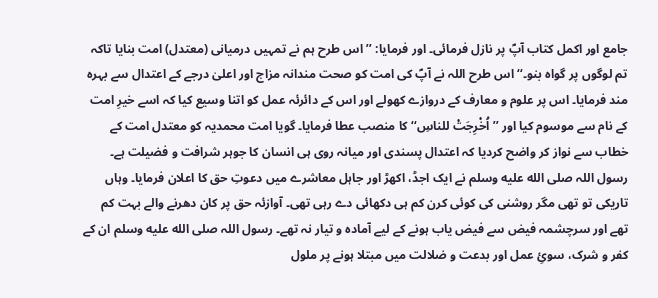جامع اور اکمل کتاب آپؐ پر نازل فرمائی۔ اور فرمایا: ’’اس طرح ہم نے تمہیں درمیانی (معتدل) امت بنایا تاکہ تم لوگوں پر گواہ بنو۔‘‘ اس طرح اللہ نے آپؐ کی امت کو صحت مندانہ مزاج اور اعلیٰ درجے کے اعتدال سے بہرہ مند فرمایا۔ اس پر علوم و معارف کے دروازے کھولے اور اس کے دائرئہ عمل کو اتنا وسیع کیا کہ اسے خیرِ امت کے نام سے موسوم کیا اور ’’اُخْرِجَتْ للناسِ‘‘ کا منصب عطا فرمایا۔ گویا امت محمدیہ کو معتدل امت کے خطاب سے نواز کر واضح کردیا کہ اعتدال پسندی اور میانہ روی ہی انسان کا جوہر شرافت و فضیلت ہے۔
رسول اللہ صلى الله عليه وسلم نے ایک اجڈ، اکھڑ اور جاہل معاشرے میں دعوتِ حق کا اعلان فرمایا۔ وہاں تاریکی تو تھی مگر روشنی کی کوئی کرن کم ہی دکھائی دے رہی تھی۔ آوازئہ حق پر کان دھرنے والے بہت کم تھے اور سرچشمہ فیض سے فیض یاب ہونے کے لیے آمادہ و تیار نہ تھے۔ رسول اللہ صلى الله عليه وسلم ان کے کفر و شرک، سوئِ عمل اور بدعت و ضلالت میں مبتلا ہونے پر ملول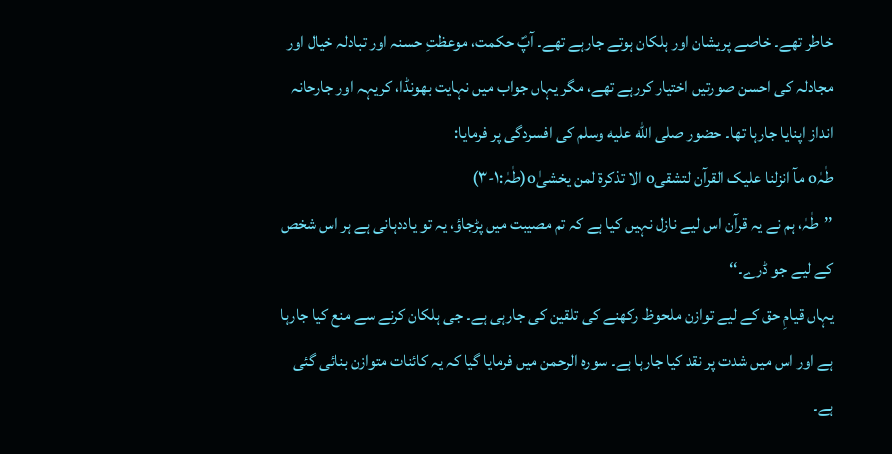خاطر تھے۔ خاصے پریشان اور ہلکان ہوتے جارہے تھے۔ آپؐ حکمت، موعظتِ حسنہ اور تبادلہ خیال اور مجادلہ کی احسن صورتیں اختیار کررہے تھے، مگر یہاں جواب میں نہایت بھونڈا، کریہہ اور جارحانہ انداز اپنایا جارہا تھا۔ حضور صلى الله عليه وسلم کی افسردگی پر فرمایا:
طٰہٰo مآ انزلنا علیک القرآن لتشقیo الا تذکرۃ لمن یخشیٰo(طٰہٰ:۱-۳)
’’طٰہٰ، ہم نے یہ قرآن اس لیے نازل نہیں کیا ہے کہ تم مصیبت میں پڑجاؤ، یہ تو یاددہانی ہے ہر اس شخص کے لیے جو ڈرے۔‘‘
یہاں قیامِ حق کے لیے توازن ملحوظ رکھنے کی تلقین کی جارہی ہے۔ جی ہلکان کرنے سے منع کیا جارہا ہے اور اس میں شدت پر نقد کیا جارہا ہے۔ سورہ الرحمن میں فرمایا گیا کہ یہ کائنات متوازن بنائی گئی ہے۔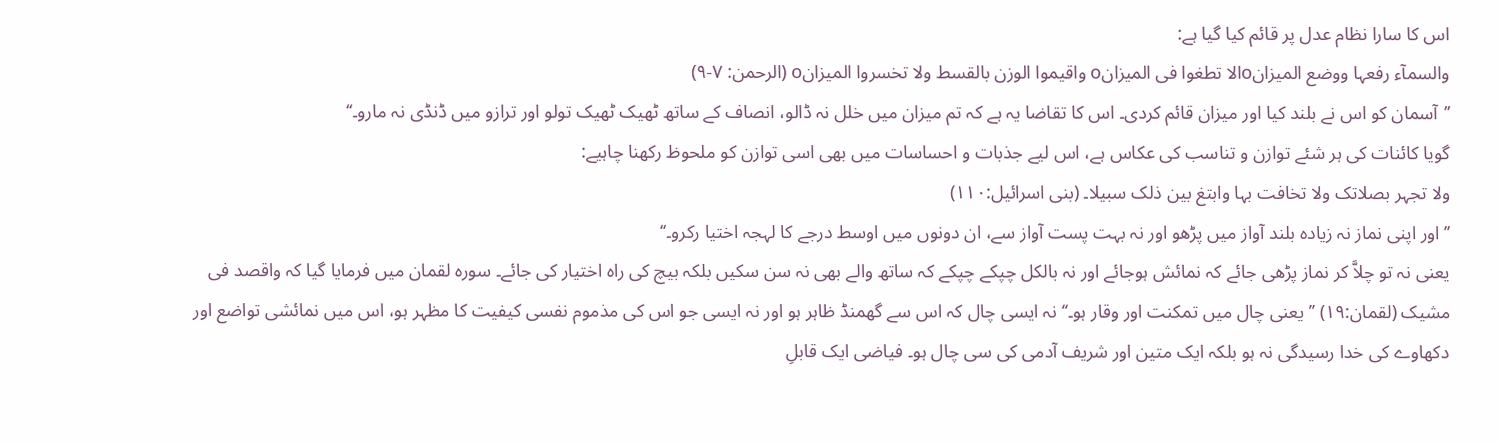اس کا سارا نظام عدل پر قائم کیا گیا ہے:
والسمآء رفعہا ووضع المیزانoالا تطغوا فی المیزانo واقیموا الوزن بالقسط ولا تخسروا المیزانo (الرحمن: ۷-۹)
’’آسمان کو اس نے بلند کیا اور میزان قائم کردی۔ اس کا تقاضا یہ ہے کہ تم میزان میں خلل نہ ڈالو، انصاف کے ساتھ ٹھیک ٹھیک تولو اور ترازو میں ڈنڈی نہ مارو۔‘‘
گویا کائنات کی ہر شئے توازن و تناسب کی عکاس ہے، اس لیے جذبات و احساسات میں بھی اسی توازن کو ملحوظ رکھنا چاہیے:
ولا تجہر بصلاتک ولا تخافت بہا وابتغ بین ذلک سبیلا۔ (بنی اسرائیل:۱۱۰)
’’اور اپنی نماز نہ زیادہ بلند آواز میں پڑھو اور نہ بہت پست آواز سے، ان دونوں میں اوسط درجے کا لہجہ اختیا رکرو۔‘‘
یعنی نہ تو چلاَّ کر نماز پڑھی جائے کہ نمائش ہوجائے اور نہ بالکل چپکے چپکے کہ ساتھ والے بھی نہ سن سکیں بلکہ بیچ کی راہ اختیار کی جائے۔ سورہ لقمان میں فرمایا گیا کہ واقصد فی مشیک (لقمان:۱۹) ’’یعنی چال میں تمکنت اور وقار ہو۔‘‘ نہ ایسی چال کہ اس سے گھمنڈ ظاہر ہو اور نہ ایسی جو اس کی مذموم نفسی کیفیت کا مظہر ہو، اس میں نمائشی تواضع اور دکھاوے کی خدا رسیدگی نہ ہو بلکہ ایک متین اور شریف آدمی کی سی چال ہو۔ فیاضی ایک قابلِ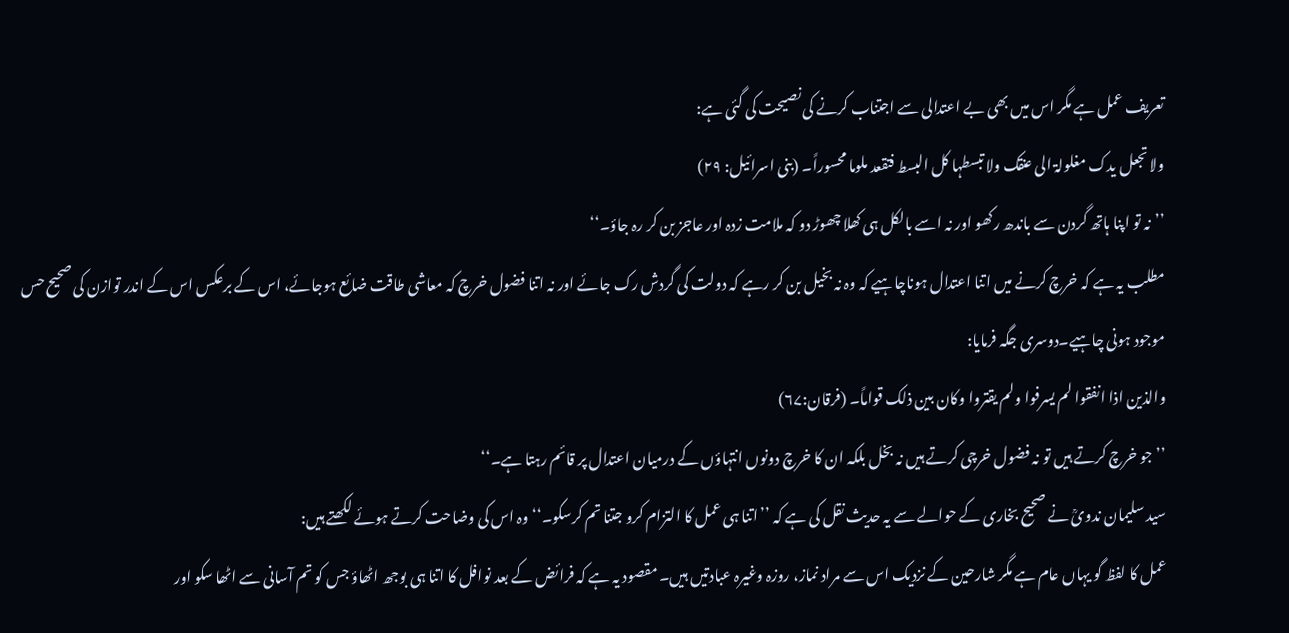تعریف عمل ہے مگر اس میں بھی بے اعتدالی سے اجتناب کرنے کی نصیحت کی گئی ہے:
ولا تجعل یدک مغلولۃ الی عنقک ولا تبسطہا کل البسط فتقعد ملوما محسوراً۔ (بنی اسرائیل: ۲۹)
’’نہ تو اپنا ہاتھ گردن سے باندھ رکھو اور نہ اسے بالکل ہی کھلا چھوڑ دو کہ ملامت زدہ اور عاجز بن کر رہ جاؤ۔‘‘
مطلب یہ ہے کہ خرچ کرنے میں اتنا اعتدال ہوناچاہیے کہ وہ نہ بخیل بن کر رہے کہ دولت کی گردش رک جائے اور نہ اتنا فضول خرچ کہ معاشی طاقت ضائع ہوجائے، اس کے برعکس اس کے اندر توازن کی صحیح حس موجود ہونی چاہیے۔دوسری جگہ فرمایا:
والذین اذا انفقوا لم یسرفوا ولم یقتروا وکان بین ذلک قواماً۔ (فرقان:۶۷)
’’جو خرچ کرتے ہیں تو نہ فضول خرچی کرتے ہیں نہ بخل بلکہ ان کا خرچ دونوں انتہاؤں کے درمیان اعتدال پر قائم رہتا ہے۔‘‘
سید سلیمان ندویؒ نے صحیح بخاری کے حوالے سے یہ حدیث نقل کی ہے کہ ’’اتنا ہی عمل کا التزام کرو جتنا تم کرسکو۔‘‘ وہ اس کی وضاحت کرتے ہوئے لکھتے ہیں:
عمل کا لفظ گو یہاں عام ہے مگر شارحین کے نزدیک اس سے مراد نماز، روزہ وغیرہ عبادتیں ہیں۔ مقصود یہ ہے کہ فرائض کے بعد نوافل کا اتنا ہی بوجھ اٹھاؤ جس کو تم آسانی سے اٹھا سکو اور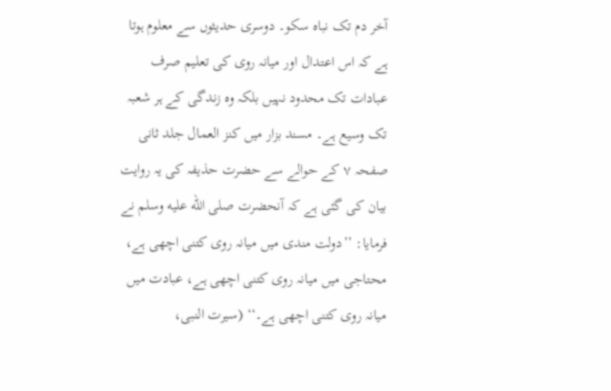آخر دم تک نباہ سکو۔ دوسری حدیثوں سے معلوم ہوتا ہے کہ اس اعتدال اور میانہ روی کی تعلیم صرف عبادات تک محدود نہیں بلکہ وہ زندگی کے ہر شعبہ تک وسیع ہے۔ مسند بزار میں کنز العمال جلد ثانی صفحہ ۷ کے حوالے سے حضرت حذیفہ کی یہ روایت بیان کی گئی ہے کہ آنحضرت صلى الله عليه وسلم نے فرمایا: ’’دولت مندی میں میانہ روی کتنی اچھی ہے، محتاجی میں میانہ روی کتنی اچھی ہے، عبادت میں میانہ روی کتنی اچھی ہے۔‘‘ (سیرت النبی،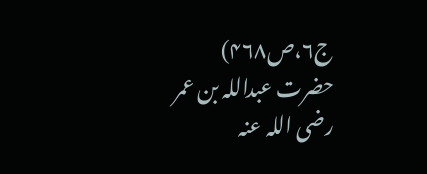ج۶،ص۴۶۸)
حضرت عبداللہ بن عمر رضی اللہ عنہ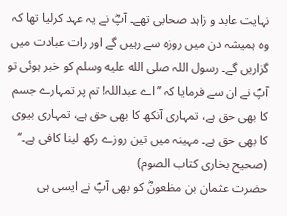نہایت عابد و زاہد صحابی تھے۔ آپؓ نے یہ عہد کرلیا تھا کہ وہ ہمیشہ دن میں روزہ سے رہیں گے اور رات عبادت میں گزاریں گے۔ رسول اللہ صلى الله عليه وسلم کو خبر ہوئی تو آپؐ نے ان سے فرمایا کہ ’’اے عبداللہ! تم پر تمہارے جسم کا بھی حق ہے، تمہاری آنکھ کا بھی حق ہے، تمہاری بیوی کا بھی حق ہے۔ مہینہ میں تین روزے رکھ لینا کافی ہے۔‘‘ (صحیح بخاری کتاب الصوم)
حضرت عثمان بن مظعونؓ کو بھی آپؐ نے ایسی ہی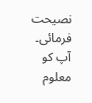نصیحت فرمائی۔ آپ کو معلوم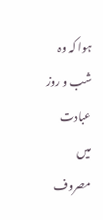ہوا کہ وہ شب و روز عبادت میں مصروف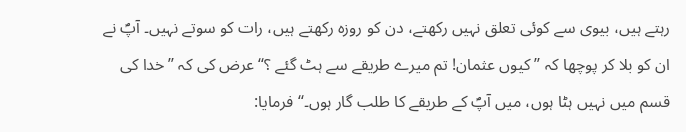رہتے ہیں، بیوی سے کوئی تعلق نہیں رکھتے، دن کو روزہ رکھتے ہیں، رات کو سوتے نہیں۔ آپؐ نے ان کو بلا کر پوچھا کہ ’’کیوں عثمان! تم میرے طریقے سے ہٹ گئے ؟‘‘ عرض کی کہ ’’خدا کی قسم میں نہیں ہٹا ہوں، میں آپؐ کے طریقے کا طلب گار ہوں۔‘‘ فرمایا: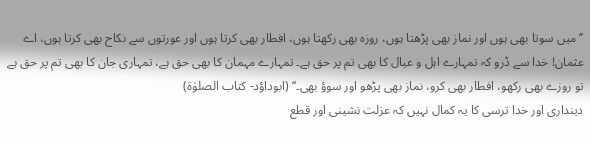’’میں سوتا بھی ہوں اور نماز بھی پڑھتا ہوں، روزہ بھی رکھتا ہوں، افطار بھی کرتا ہوں اور عورتوں سے نکاح بھی کرتا ہوں، اے عثمان! خدا سے ڈرو کہ تمہارے اہل و عیال کا بھی تم پر حق ہے۔ تمہارے مہمان کا بھی حق ہے، تمہاری جان کا بھی تم پر حق ہے تو روزے بھی رکھو، افطار بھی کرو، نماز بھی پڑھو اور سوؤ بھی۔‘‘ (ابوداؤد- کتاب الصلوٰۃ)
دینداری اور خدا ترسی کا یہ کمال نہیں کہ عزلت نشینی اور قطع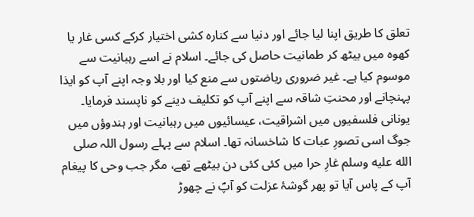تعلق کا طریق اپنا لیا جائے اور دنیا سے کنارہ کشی اختیار کرکے کسی غار یا کھوہ میں بیٹھ کر طمانیت حاصل کی جائے۔ اسلام نے اسے رہبانیت سے موسوم کیا ہے۔ غیر ضروری ریاضتوں سے منع کیا اور بلا وجہ اپنے آپ کو ایذا پہنچانے اور محنتِ شاقہ سے اپنے آپ کو تکلیف دینے کو ناپسند فرمایا۔ یونانی فلسفیوں میں اشراقیت، عیسائیوں میں رہبانیت اور ہندوؤں میں جوگ اسی تصورِ عبات کا شاخسانہ تھا۔ اسلام سے پہلے رسول اللہ صلى الله عليه وسلم غارِ حرا میں کئی کئی دن بیٹھے تھے، مگر جب وحی کا پیغام آپ کے پاس آیا تو پھر گوشۂ عزلت کو آپؐ نے چھوڑ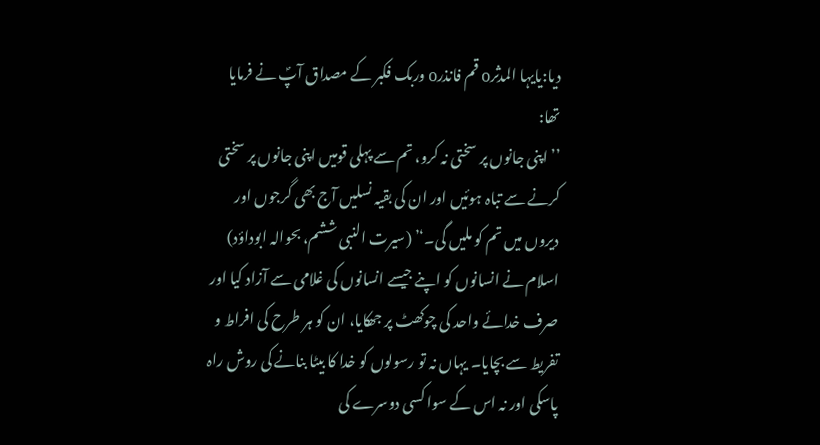دیا:یایہا المدثرo قم فانذرo وربک فکبر کے مصداق آپؐ نے فرمایا تھا:
’’اپنی جانوں پر سختی نہ کرو، تم سے پہلی قومیں اپنی جانوں پر سختی کرنے سے تباہ ہوئیں اور ان کی بقیہ نسلیں آج بھی گرجوں اور دیروں میں تم کو ملیں گی۔‘’ (سیرت النبی ششم، بحوالہ ابوداؤد)
اسلام نے انسانوں کو اپنے جیسے انسانوں کی غلامی سے آزاد کیا اور صرف خدائے واحد کی چوکھٹ پر جھکایا، ان کو ہر طرح کی افراط و تفریط سے بچایا۔ یہاں نہ تو رسولوں کو خدا کا بیٹا بنانے کی روش راہ پاسکی اور نہ اس کے سوا کسی دوسرے کی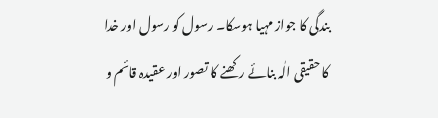بندگی کا جواز مہیا ہوسکا۔ رسول کو رسول اور خدا کا حقیقی الٰہ بنائے رکھنے کا تصور اور عقیدہ قائم و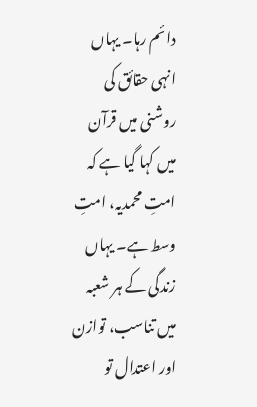دائم رہا۔ یہاں انہی حقائق کی روشنی میں قرآن میں کہا گیا ہے کہ امتِ محمدیہ، امتِ وسط ہے۔ یہاں زندگی کے ہر شعبہ میں تناسب، توازن اور اعتدال تو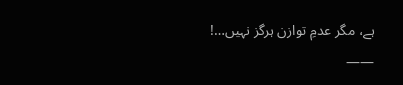ہے، مگر عدمِ توازن ہرگز نہیں…!
——